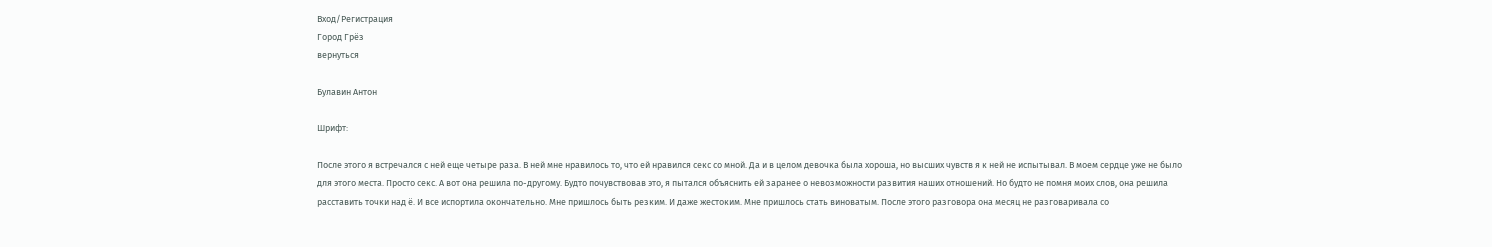Вход/Регистрация
Город Грёз
вернуться

Булавин Антон

Шрифт:

После этого я встречался с ней еще четыре раза. В ней мне нравилось то, что ей нравился секс со мной. Да и в целом девочка была хороша, но высших чувств я к ней не испытывал. В моем сердце уже не было для этого места. Просто секс. А вот она решила по-другому. Будто почувствовав это, я пытался объяснить ей заранее о невозможности развития наших отношений. Но будто не помня моих слов, она решила расставить точки над ё. И все испортила окончательно. Мне пришлось быть резким. И даже жестоким. Мне пришлось стать виноватым. После этого разговора она месяц не разговаривала со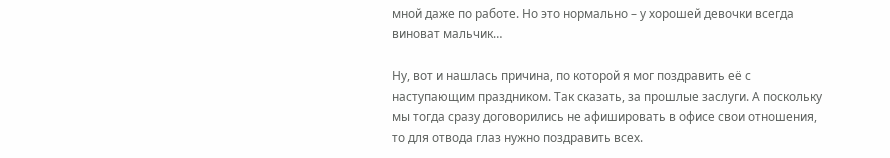мной даже по работе. Но это нормально – у хорошей девочки всегда виноват мальчик…

Ну, вот и нашлась причина, по которой я мог поздравить её с наступающим праздником. Так сказать, за прошлые заслуги. А поскольку мы тогда сразу договорились не афишировать в офисе свои отношения, то для отвода глаз нужно поздравить всех.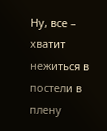Ну, все – хватит нежиться в постели в плену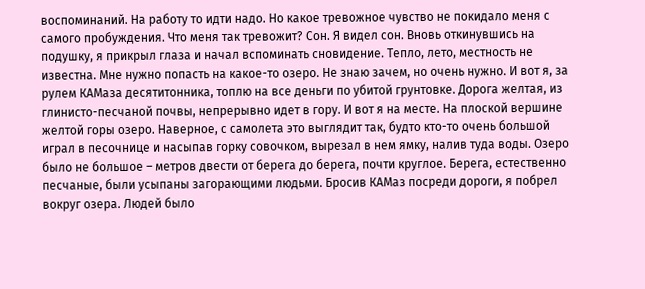воспоминаний. На работу то идти надо. Но какое тревожное чувство не покидало меня с самого пробуждения. Что меня так тревожит? Сон. Я видел сон. Вновь откинувшись на подушку, я прикрыл глаза и начал вспоминать сновидение. Тепло, лето, местность не известна. Мне нужно попасть на какое-то озеро. Не знаю зачем, но очень нужно. И вот я, за рулем КАМаза десятитонника, топлю на все деньги по убитой грунтовке. Дорога желтая, из глинисто-песчаной почвы, непрерывно идет в гору. И вот я на месте. На плоской вершине желтой горы озеро. Наверное, с самолета это выглядит так, будто кто-то очень большой играл в песочнице и насыпав горку совочком, вырезал в нем ямку, налив туда воды. Озеро было не большое – метров двести от берега до берега, почти круглое. Берега, естественно песчаные, были усыпаны загорающими людьми. Бросив КАМаз посреди дороги, я побрел вокруг озера. Людей было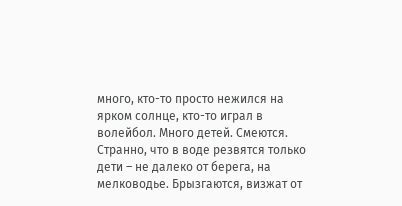много, кто-то просто нежился на ярком солнце, кто-то играл в волейбол. Много детей. Смеются. Странно, что в воде резвятся только дети – не далеко от берега, на мелководье. Брызгаются, визжат от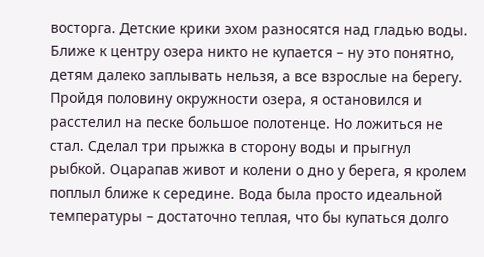восторга. Детские крики эхом разносятся над гладью воды. Ближе к центру озера никто не купается – ну это понятно, детям далеко заплывать нельзя, а все взрослые на берегу. Пройдя половину окружности озера, я остановился и расстелил на песке большое полотенце. Но ложиться не стал. Сделал три прыжка в сторону воды и прыгнул рыбкой. Оцарапав живот и колени о дно у берега, я кролем поплыл ближе к середине. Вода была просто идеальной температуры – достаточно теплая, что бы купаться долго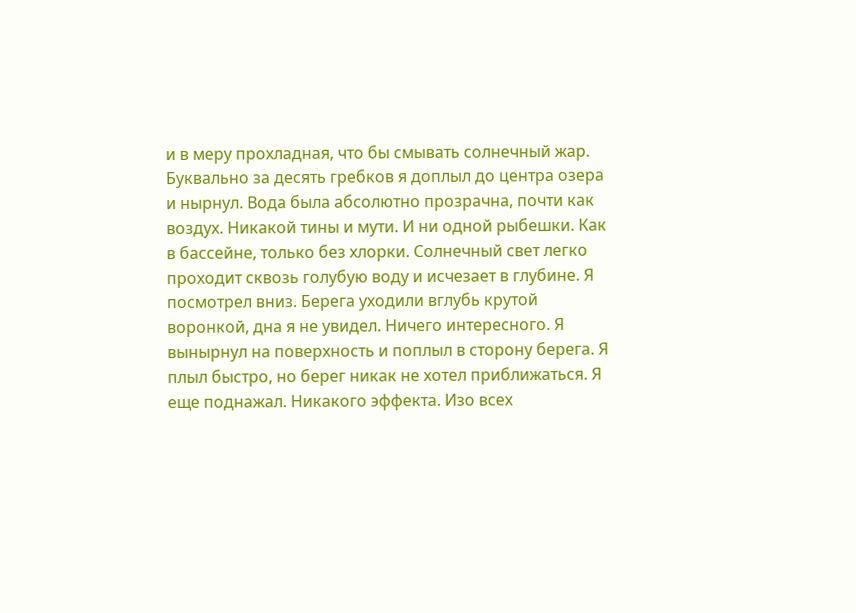и в меру прохладная, что бы смывать солнечный жар. Буквально за десять гребков я доплыл до центра озера и нырнул. Вода была абсолютно прозрачна, почти как воздух. Никакой тины и мути. И ни одной рыбешки. Как в бассейне, только без хлорки. Солнечный свет легко проходит сквозь голубую воду и исчезает в глубине. Я посмотрел вниз. Берега уходили вглубь крутой воронкой, дна я не увидел. Ничего интересного. Я вынырнул на поверхность и поплыл в сторону берега. Я плыл быстро, но берег никак не хотел приближаться. Я еще поднажал. Никакого эффекта. Изо всех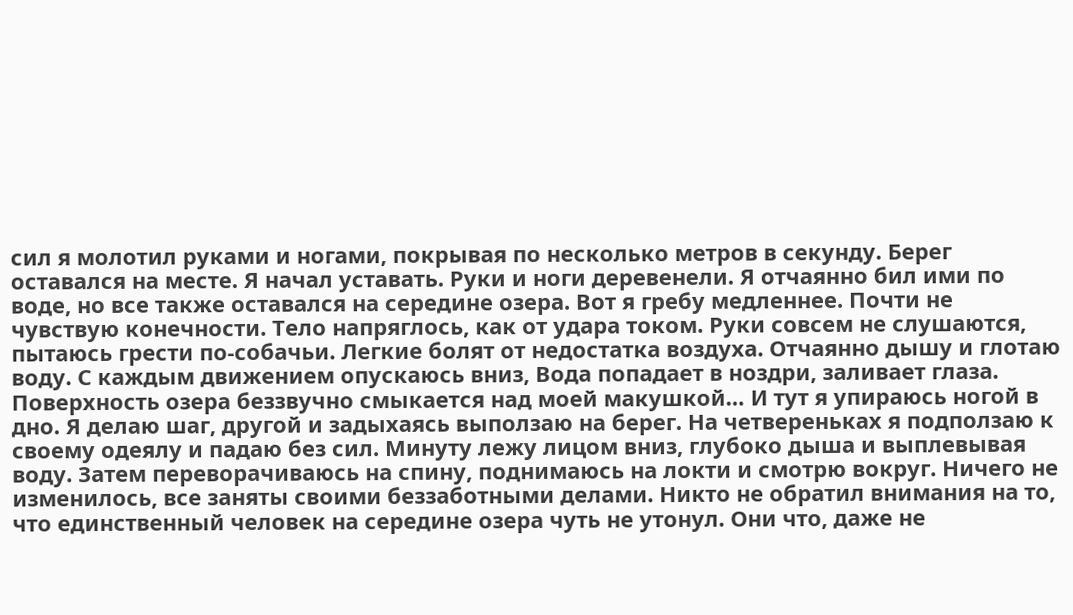сил я молотил руками и ногами, покрывая по несколько метров в секунду. Берег оставался на месте. Я начал уставать. Руки и ноги деревенели. Я отчаянно бил ими по воде, но все также оставался на середине озера. Вот я гребу медленнее. Почти не чувствую конечности. Тело напряглось, как от удара током. Руки совсем не слушаются, пытаюсь грести по-собачьи. Легкие болят от недостатка воздуха. Отчаянно дышу и глотаю воду. С каждым движением опускаюсь вниз, Вода попадает в ноздри, заливает глаза. Поверхность озера беззвучно смыкается над моей макушкой… И тут я упираюсь ногой в дно. Я делаю шаг, другой и задыхаясь выползаю на берег. На четвереньках я подползаю к своему одеялу и падаю без сил. Минуту лежу лицом вниз, глубоко дыша и выплевывая воду. Затем переворачиваюсь на спину, поднимаюсь на локти и смотрю вокруг. Ничего не изменилось, все заняты своими беззаботными делами. Никто не обратил внимания на то, что единственный человек на середине озера чуть не утонул. Они что, даже не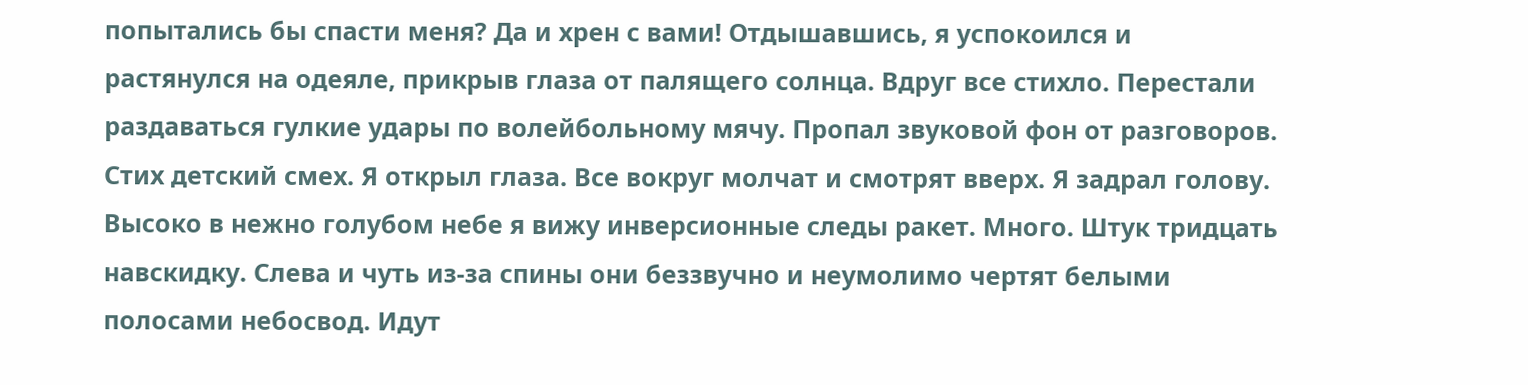попытались бы спасти меня? Да и хрен с вами! Отдышавшись, я успокоился и растянулся на одеяле, прикрыв глаза от палящего солнца. Вдруг все стихло. Перестали раздаваться гулкие удары по волейбольному мячу. Пропал звуковой фон от разговоров. Стих детский смех. Я открыл глаза. Все вокруг молчат и смотрят вверх. Я задрал голову. Высоко в нежно голубом небе я вижу инверсионные следы ракет. Много. Штук тридцать навскидку. Слева и чуть из-за спины они беззвучно и неумолимо чертят белыми полосами небосвод. Идут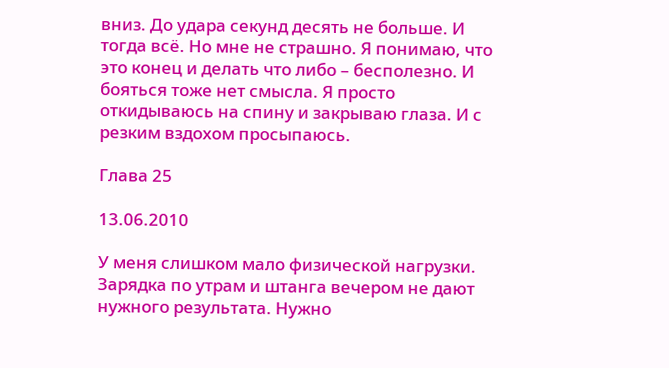вниз. До удара секунд десять не больше. И тогда всё. Но мне не страшно. Я понимаю, что это конец и делать что либо – бесполезно. И бояться тоже нет смысла. Я просто откидываюсь на спину и закрываю глаза. И с резким вздохом просыпаюсь.

Глава 25

13.06.2010

У меня слишком мало физической нагрузки. Зарядка по утрам и штанга вечером не дают нужного результата. Нужно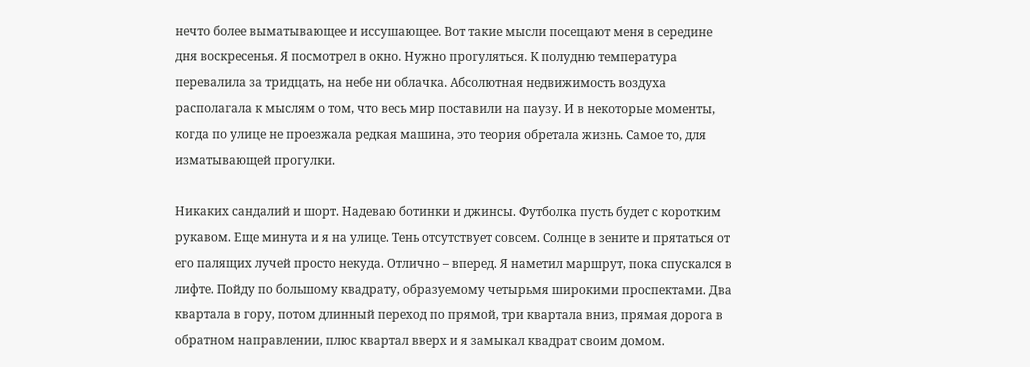нечто более выматывающее и иссушающее. Вот такие мысли посещают меня в середине дня воскресенья. Я посмотрел в окно. Нужно прогуляться. К полудню температура перевалила за тридцать, на небе ни облачка. Абсолютная недвижимость воздуха располагала к мыслям о том, что весь мир поставили на паузу. И в некоторые моменты, когда по улице не проезжала редкая машина, это теория обретала жизнь. Самое то, для изматывающей прогулки.

Никаких сандалий и шорт. Надеваю ботинки и джинсы. Футболка пусть будет с коротким рукавом. Еще минута и я на улице. Тень отсутствует совсем. Солнце в зените и прятаться от его палящих лучей просто некуда. Отлично – вперед. Я наметил маршрут, пока спускался в лифте. Пойду по большому квадрату, образуемому четырьмя широкими проспектами. Два квартала в гору, потом длинный переход по прямой, три квартала вниз, прямая дорога в обратном направлении, плюс квартал вверх и я замыкал квадрат своим домом.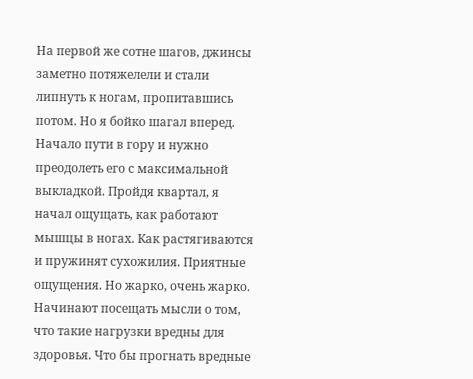На первой же сотне шагов, джинсы заметно потяжелели и стали липнуть к ногам, пропитавшись потом. Но я бойко шагал вперед. Начало пути в гору и нужно преодолеть его с максимальной выкладкой. Пройдя квартал, я начал ощущать, как работают мышцы в ногах. Как растягиваются и пружинят сухожилия. Приятные ощущения. Но жарко, очень жарко. Начинают посещать мысли о том, что такие нагрузки вредны для здоровья. Что бы прогнать вредные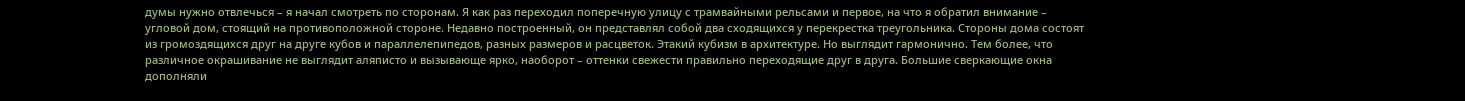думы нужно отвлечься – я начал смотреть по сторонам. Я как раз переходил поперечную улицу с трамвайными рельсами и первое, на что я обратил внимание – угловой дом, стоящий на противоположной стороне. Недавно построенный, он представлял собой два сходящихся у перекрестка треугольника. Стороны дома состоят из громоздящихся друг на друге кубов и параллелепипедов, разных размеров и расцветок. Этакий кубизм в архитектуре. Но выглядит гармонично. Тем более, что различное окрашивание не выглядит аляписто и вызывающе ярко, наоборот – оттенки свежести правильно переходящие друг в друга. Большие сверкающие окна дополняли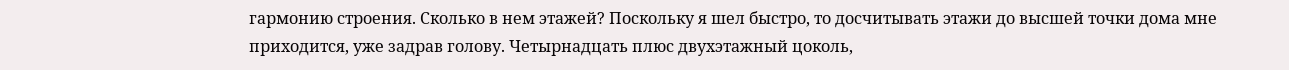гармонию строения. Сколько в нем этажей? Поскольку я шел быстро, то досчитывать этажи до высшей точки дома мне приходится, уже задрав голову. Четырнадцать плюс двухэтажный цоколь,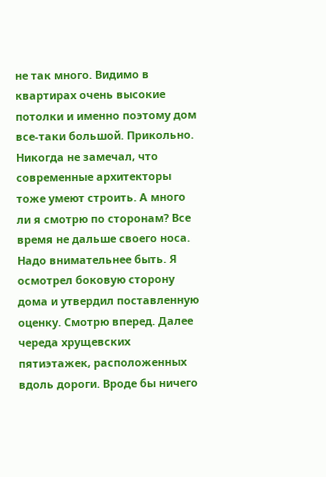не так много. Видимо в квартирах очень высокие потолки и именно поэтому дом все-таки большой. Прикольно. Никогда не замечал, что современные архитекторы тоже умеют строить. А много ли я смотрю по сторонам? Все время не дальше своего носа. Надо внимательнее быть. Я осмотрел боковую сторону дома и утвердил поставленную оценку. Смотрю вперед. Далее череда хрущевских пятиэтажек, расположенных вдоль дороги. Вроде бы ничего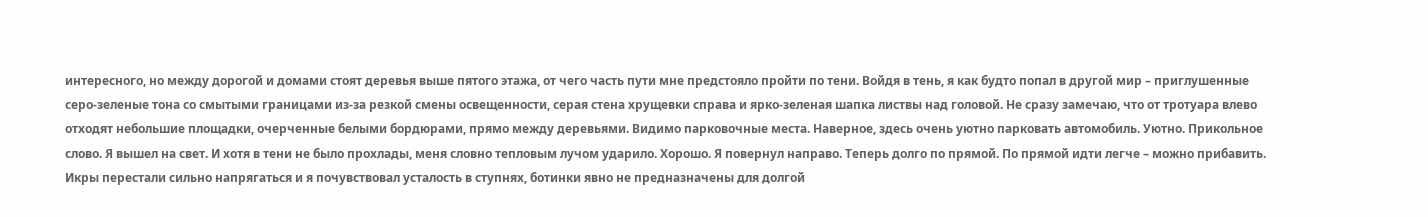интересного, но между дорогой и домами стоят деревья выше пятого этажа, от чего часть пути мне предстояло пройти по тени. Войдя в тень, я как будто попал в другой мир – приглушенные серо-зеленые тона со смытыми границами из-за резкой смены освещенности, серая стена хрущевки справа и ярко-зеленая шапка листвы над головой. Не сразу замечаю, что от тротуара влево отходят небольшие площадки, очерченные белыми бордюрами, прямо между деревьями. Видимо парковочные места. Наверное, здесь очень уютно парковать автомобиль. Уютно. Прикольное слово. Я вышел на свет. И хотя в тени не было прохлады, меня словно тепловым лучом ударило. Хорошо. Я повернул направо. Теперь долго по прямой. По прямой идти легче – можно прибавить. Икры перестали сильно напрягаться и я почувствовал усталость в ступнях, ботинки явно не предназначены для долгой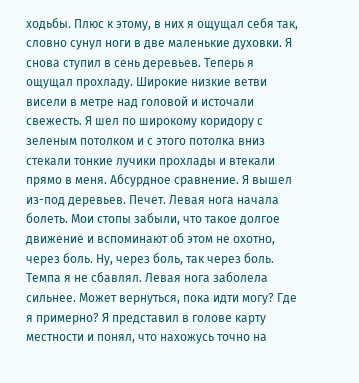ходьбы. Плюс к этому, в них я ощущал себя так, словно сунул ноги в две маленькие духовки. Я снова ступил в сень деревьев. Теперь я ощущал прохладу. Широкие низкие ветви висели в метре над головой и источали свежесть. Я шел по широкому коридору с зеленым потолком и с этого потолка вниз стекали тонкие лучики прохлады и втекали прямо в меня. Абсурдное сравнение. Я вышел из-под деревьев. Печет. Левая нога начала болеть. Мои стопы забыли, что такое долгое движение и вспоминают об этом не охотно, через боль. Ну, через боль, так через боль. Темпа я не сбавлял. Левая нога заболела сильнее. Может вернуться, пока идти могу? Где я примерно? Я представил в голове карту местности и понял, что нахожусь точно на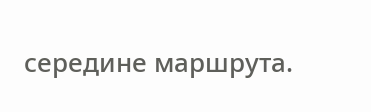середине маршрута.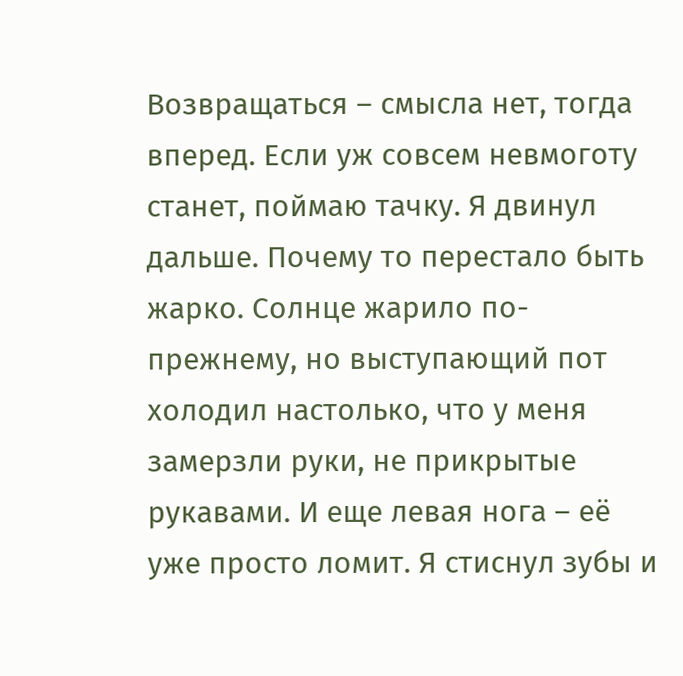Возвращаться – смысла нет, тогда вперед. Если уж совсем невмоготу станет, поймаю тачку. Я двинул дальше. Почему то перестало быть жарко. Солнце жарило по-прежнему, но выступающий пот холодил настолько, что у меня замерзли руки, не прикрытые рукавами. И еще левая нога – её уже просто ломит. Я стиснул зубы и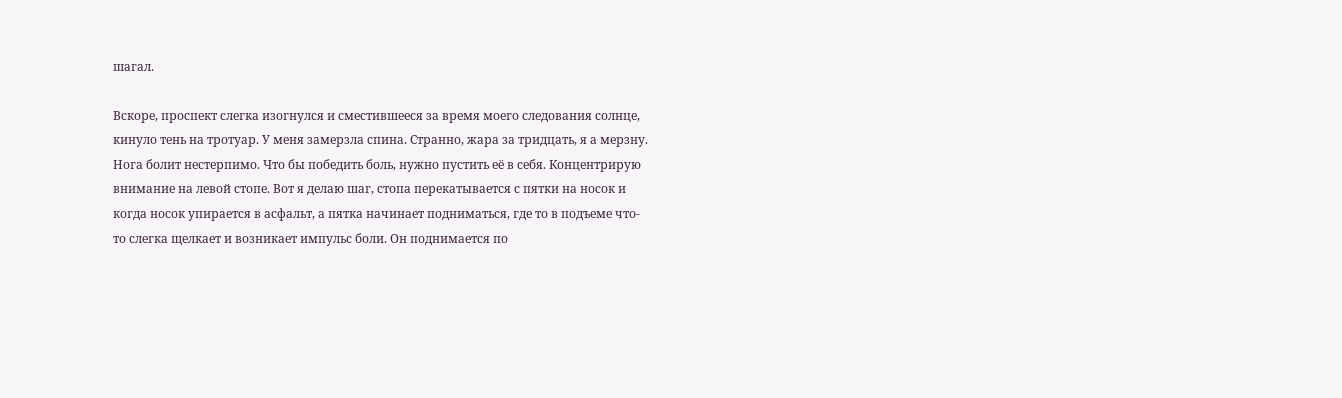шагал.

Вскоре, проспект слегка изогнулся и сместившееся за время моего следования солнце, кинуло тень на тротуар. У меня замерзла спина. Странно, жара за тридцать, я а мерзну. Нога болит нестерпимо. Что бы победить боль, нужно пустить её в себя. Концентрирую внимание на левой стопе. Вот я делаю шаг, стопа перекатывается с пятки на носок и когда носок упирается в асфальт, а пятка начинает подниматься, где то в подъеме что-то слегка щелкает и возникает импульс боли. Он поднимается по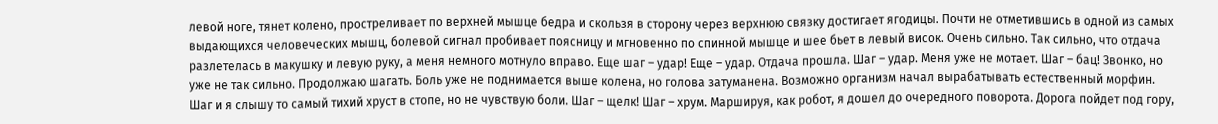левой ноге, тянет колено, простреливает по верхней мышце бедра и скользя в сторону через верхнюю связку достигает ягодицы. Почти не отметившись в одной из самых выдающихся человеческих мышц, болевой сигнал пробивает поясницу и мгновенно по спинной мышце и шее бьет в левый висок. Очень сильно. Так сильно, что отдача разлетелась в макушку и левую руку, а меня немного мотнуло вправо. Еще шаг – удар! Еще – удар. Отдача прошла. Шаг – удар. Меня уже не мотает. Шаг – бац! Звонко, но уже не так сильно. Продолжаю шагать. Боль уже не поднимается выше колена, но голова затуманена. Возможно организм начал вырабатывать естественный морфин. Шаг и я слышу то самый тихий хруст в стопе, но не чувствую боли. Шаг – щелк! Шаг – хрум. Маршируя, как робот, я дошел до очередного поворота. Дорога пойдет под гору,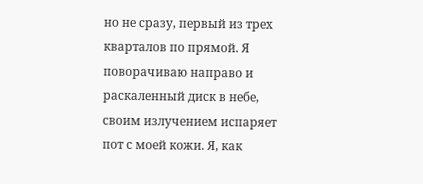но не сразу, первый из трех кварталов по прямой. Я поворачиваю направо и раскаленный диск в небе, своим излучением испаряет пот с моей кожи. Я, как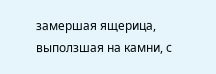замершая ящерица, выползшая на камни, с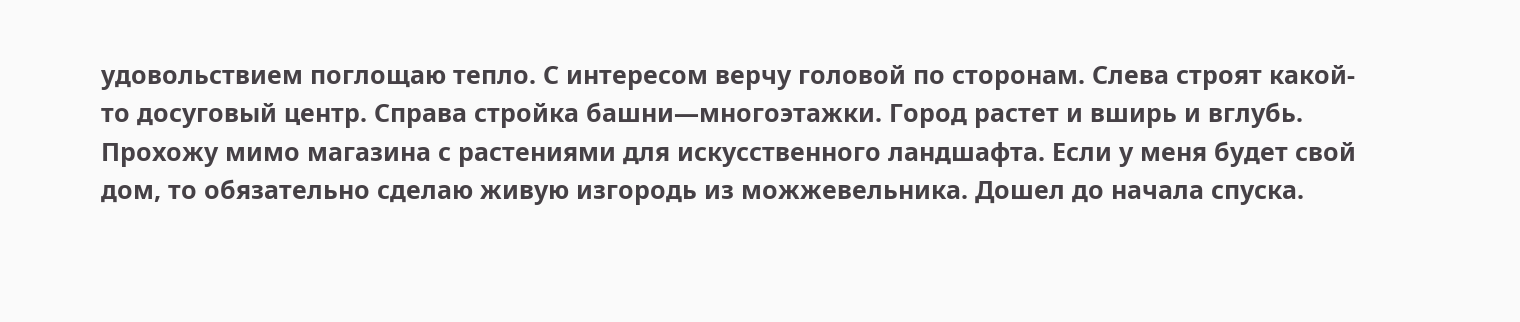удовольствием поглощаю тепло. С интересом верчу головой по сторонам. Слева строят какой-то досуговый центр. Справа стройка башни—многоэтажки. Город растет и вширь и вглубь. Прохожу мимо магазина с растениями для искусственного ландшафта. Если у меня будет свой дом, то обязательно сделаю живую изгородь из можжевельника. Дошел до начала спуска.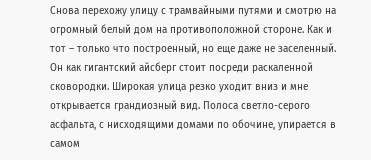Снова перехожу улицу с трамвайными путями и смотрю на огромный белый дом на противоположной стороне. Как и тот – только что построенный, но еще даже не заселенный. Он как гигантский айсберг стоит посреди раскаленной сковородки. Широкая улица резко уходит вниз и мне открывается грандиозный вид. Полоса светло-серого асфальта, с нисходящими домами по обочине, упирается в самом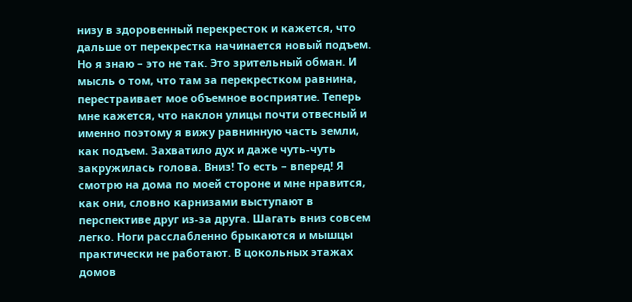низу в здоровенный перекресток и кажется, что дальше от перекрестка начинается новый подъем. Но я знаю – это не так. Это зрительный обман. И мысль о том, что там за перекрестком равнина, перестраивает мое объемное восприятие. Теперь мне кажется, что наклон улицы почти отвесный и именно поэтому я вижу равнинную часть земли, как подъем. Захватило дух и даже чуть-чуть закружилась голова. Вниз! То есть – вперед! Я смотрю на дома по моей стороне и мне нравится, как они, словно карнизами выступают в перспективе друг из-за друга. Шагать вниз совсем легко. Ноги расслабленно брыкаются и мышцы практически не работают. В цокольных этажах домов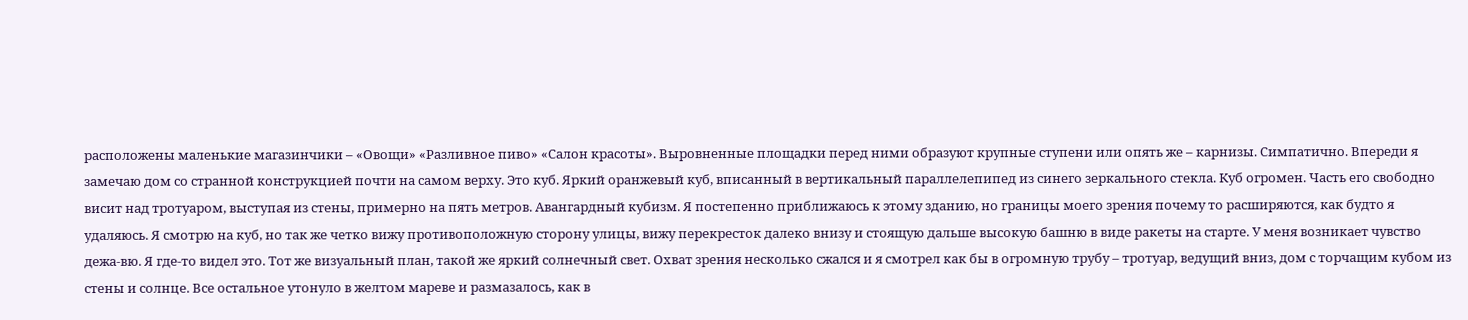расположены маленькие магазинчики – «Овощи» «Разливное пиво» «Салон красоты». Выровненные площадки перед ними образуют крупные ступени или опять же – карнизы. Симпатично. Впереди я замечаю дом со странной конструкцией почти на самом верху. Это куб. Яркий оранжевый куб, вписанный в вертикальный параллелепипед из синего зеркального стекла. Куб огромен. Часть его свободно висит над тротуаром, выступая из стены, примерно на пять метров. Авангардный кубизм. Я постепенно приближаюсь к этому зданию, но границы моего зрения почему то расширяются, как будто я удаляюсь. Я смотрю на куб, но так же четко вижу противоположную сторону улицы, вижу перекресток далеко внизу и стоящую дальше высокую башню в виде ракеты на старте. У меня возникает чувство дежа-вю. Я где-то видел это. Тот же визуальный план, такой же яркий солнечный свет. Охват зрения несколько сжался и я смотрел как бы в огромную трубу – тротуар, ведущий вниз, дом с торчащим кубом из стены и солнце. Все остальное утонуло в желтом мареве и размазалось, как в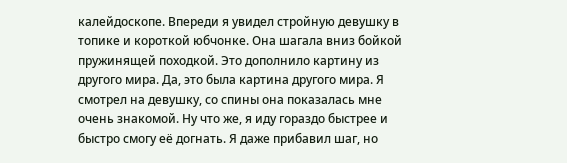калейдоскопе. Впереди я увидел стройную девушку в топике и короткой юбчонке. Она шагала вниз бойкой пружинящей походкой. Это дополнило картину из другого мира. Да, это была картина другого мира. Я смотрел на девушку, со спины она показалась мне очень знакомой. Ну что же, я иду гораздо быстрее и быстро смогу её догнать. Я даже прибавил шаг, но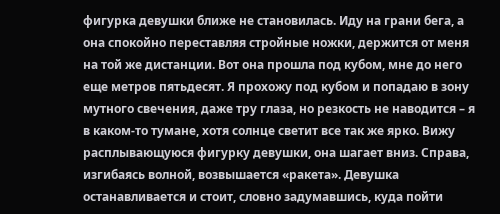фигурка девушки ближе не становилась. Иду на грани бега, а она спокойно переставляя стройные ножки, держится от меня на той же дистанции. Вот она прошла под кубом, мне до него еще метров пятьдесят. Я прохожу под кубом и попадаю в зону мутного свечения, даже тру глаза, но резкость не наводится – я в каком-то тумане, хотя солнце светит все так же ярко. Вижу расплывающуюся фигурку девушки, она шагает вниз. Справа, изгибаясь волной, возвышается «ракета». Девушка останавливается и стоит, словно задумавшись, куда пойти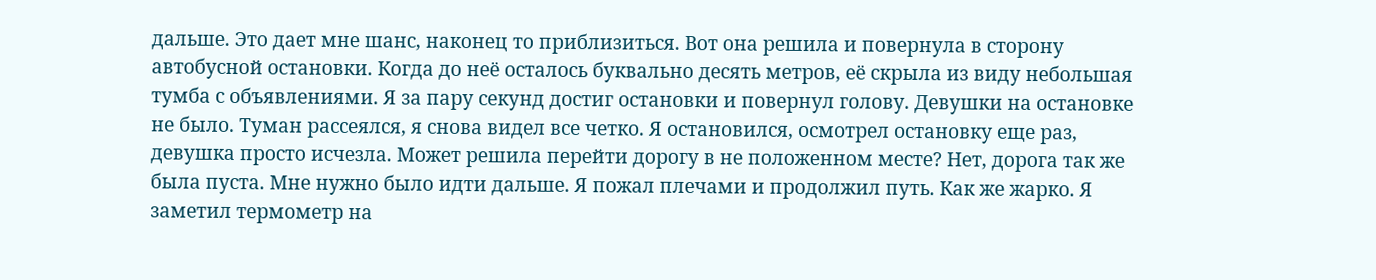дальше. Это дает мне шанс, наконец то приблизиться. Вот она решила и повернула в сторону автобусной остановки. Когда до неё осталось буквально десять метров, её скрыла из виду небольшая тумба с объявлениями. Я за пару секунд достиг остановки и повернул голову. Девушки на остановке не было. Туман рассеялся, я снова видел все четко. Я остановился, осмотрел остановку еще раз, девушка просто исчезла. Может решила перейти дорогу в не положенном месте? Нет, дорога так же была пуста. Мне нужно было идти дальше. Я пожал плечами и продолжил путь. Как же жарко. Я заметил термометр на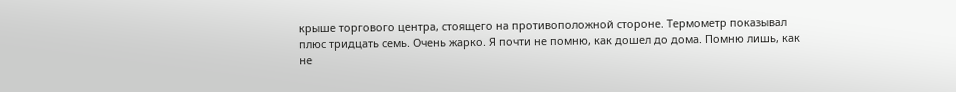крыше торгового центра, стоящего на противоположной стороне. Термометр показывал плюс тридцать семь. Очень жарко. Я почти не помню, как дошел до дома. Помню лишь, как не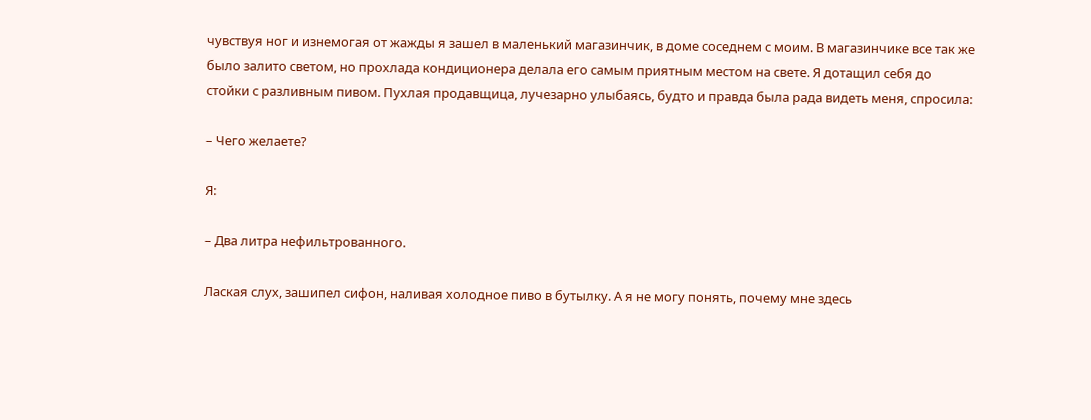чувствуя ног и изнемогая от жажды я зашел в маленький магазинчик, в доме соседнем с моим. В магазинчике все так же было залито светом, но прохлада кондиционера делала его самым приятным местом на свете. Я дотащил себя до стойки с разливным пивом. Пухлая продавщица, лучезарно улыбаясь, будто и правда была рада видеть меня, спросила:

– Чего желаете?

Я:

– Два литра нефильтрованного.

Лаская слух, зашипел сифон, наливая холодное пиво в бутылку. А я не могу понять, почему мне здесь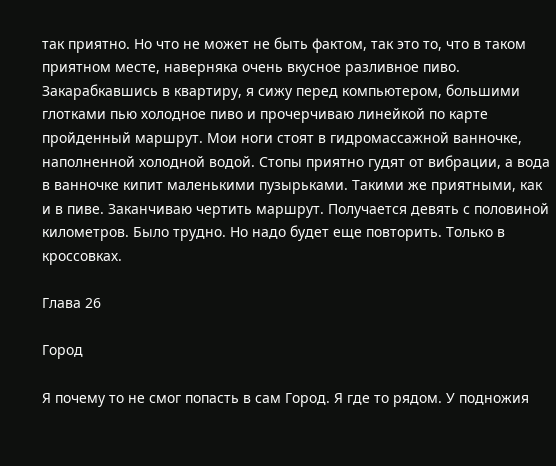так приятно. Но что не может не быть фактом, так это то, что в таком приятном месте, наверняка очень вкусное разливное пиво. Закарабкавшись в квартиру, я сижу перед компьютером, большими глотками пью холодное пиво и прочерчиваю линейкой по карте пройденный маршрут. Мои ноги стоят в гидромассажной ванночке, наполненной холодной водой. Стопы приятно гудят от вибрации, а вода в ванночке кипит маленькими пузырьками. Такими же приятными, как и в пиве. Заканчиваю чертить маршрут. Получается девять с половиной километров. Было трудно. Но надо будет еще повторить. Только в кроссовках.

Глава 26

Город

Я почему то не смог попасть в сам Город. Я где то рядом. У подножия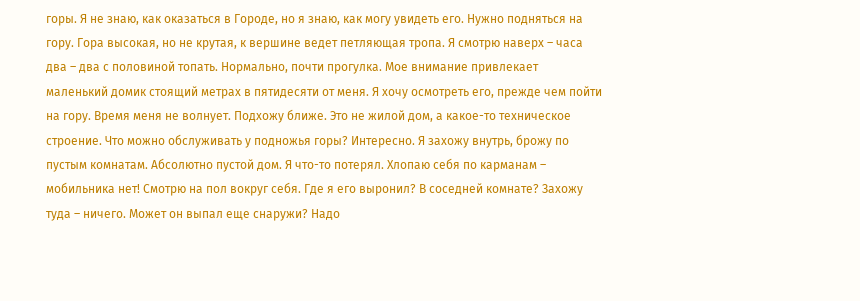горы. Я не знаю, как оказаться в Городе, но я знаю, как могу увидеть его. Нужно подняться на гору. Гора высокая, но не крутая, к вершине ведет петляющая тропа. Я смотрю наверх – часа два – два с половиной топать. Нормально, почти прогулка. Мое внимание привлекает маленький домик стоящий метрах в пятидесяти от меня. Я хочу осмотреть его, прежде чем пойти на гору. Время меня не волнует. Подхожу ближе. Это не жилой дом, а какое-то техническое строение. Что можно обслуживать у подножья горы? Интересно. Я захожу внутрь, брожу по пустым комнатам. Абсолютно пустой дом. Я что-то потерял. Хлопаю себя по карманам – мобильника нет! Смотрю на пол вокруг себя. Где я его выронил? В соседней комнате? Захожу туда – ничего. Может он выпал еще снаружи? Надо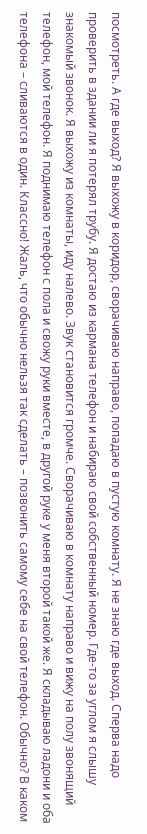посмотреть. А где выход? Я выхожу в коридор, сворачиваю направо, попадаю в пустую комнату. Я не знаю где выход. Сперва надо проверить в здании ли я потерял трубу. Я достаю из кармана телефон и набираю свой собственный номер. Где-то за углом я слышу знакомый звонок. Я выхожу из комнаты, иду налево. Звук становится громче. Сворачиваю в комнату направо и вижу на полу звонящий телефон, мой телефон. Я поднимаю телефон с пола и свожу руки вместе, в другой руке у меня второй такой же. Я складываю ладони и оба телефона – сливаются в один. Классно! Жаль, что обычно нельзя так сделать – позвонить самому себе на свой телефон. Обычно? В каком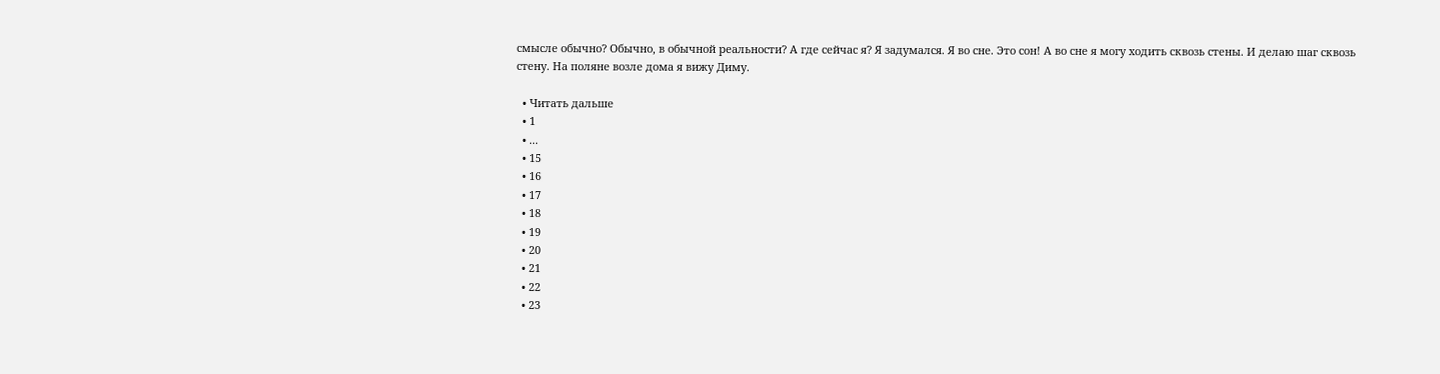смысле обычно? Обычно, в обычной реальности? А где сейчас я? Я задумался. Я во сне. Это сон! А во сне я могу ходить сквозь стены. И делаю шаг сквозь стену. На поляне возле дома я вижу Диму.

  • Читать дальше
  • 1
  • ...
  • 15
  • 16
  • 17
  • 18
  • 19
  • 20
  • 21
  • 22
  • 23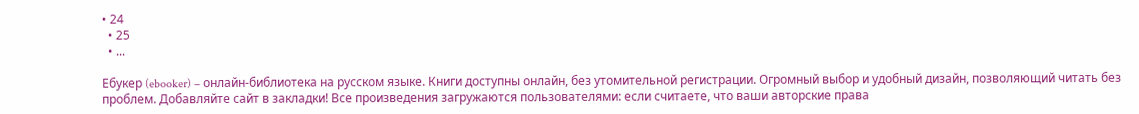• 24
  • 25
  • ...

Ебукер (ebooker) – онлайн-библиотека на русском языке. Книги доступны онлайн, без утомительной регистрации. Огромный выбор и удобный дизайн, позволяющий читать без проблем. Добавляйте сайт в закладки! Все произведения загружаются пользователями: если считаете, что ваши авторские права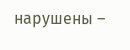нарушены –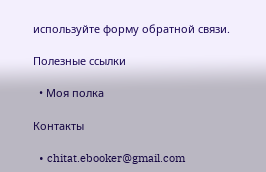используйте форму обратной связи.

Полезные ссылки

  • Моя полка

Контакты

  • chitat.ebooker@gmail.com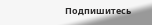Подпишитесь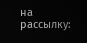на рассылку: